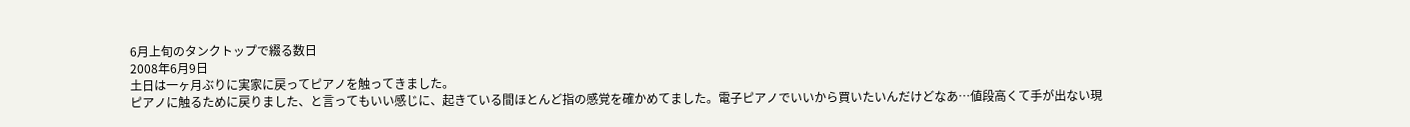6月上旬のタンクトップで綴る数日
2008年6月9日
土日は一ヶ月ぶりに実家に戻ってピアノを触ってきました。
ピアノに触るために戻りました、と言ってもいい感じに、起きている間ほとんど指の感覚を確かめてました。電子ピアノでいいから買いたいんだけどなあ…値段高くて手が出ない現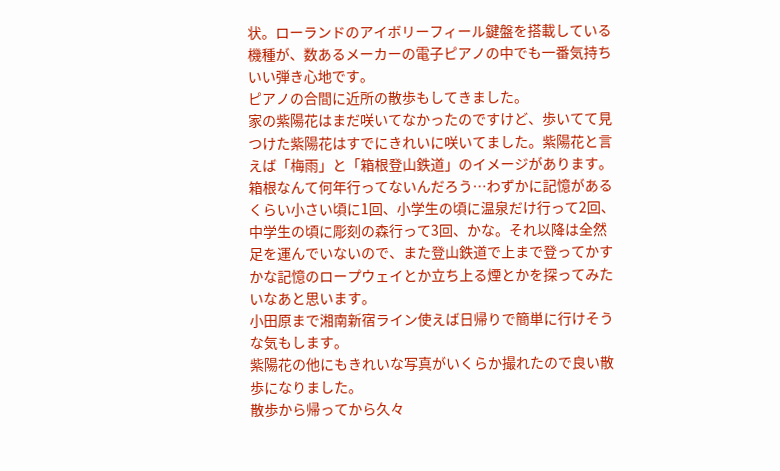状。ローランドのアイボリーフィール鍵盤を搭載している機種が、数あるメーカーの電子ピアノの中でも一番気持ちいい弾き心地です。
ピアノの合間に近所の散歩もしてきました。
家の紫陽花はまだ咲いてなかったのですけど、歩いてて見つけた紫陽花はすでにきれいに咲いてました。紫陽花と言えば「梅雨」と「箱根登山鉄道」のイメージがあります。箱根なんて何年行ってないんだろう…わずかに記憶があるくらい小さい頃に1回、小学生の頃に温泉だけ行って2回、中学生の頃に彫刻の森行って3回、かな。それ以降は全然足を運んでいないので、また登山鉄道で上まで登ってかすかな記憶のロープウェイとか立ち上る煙とかを探ってみたいなあと思います。
小田原まで湘南新宿ライン使えば日帰りで簡単に行けそうな気もします。
紫陽花の他にもきれいな写真がいくらか撮れたので良い散歩になりました。
散歩から帰ってから久々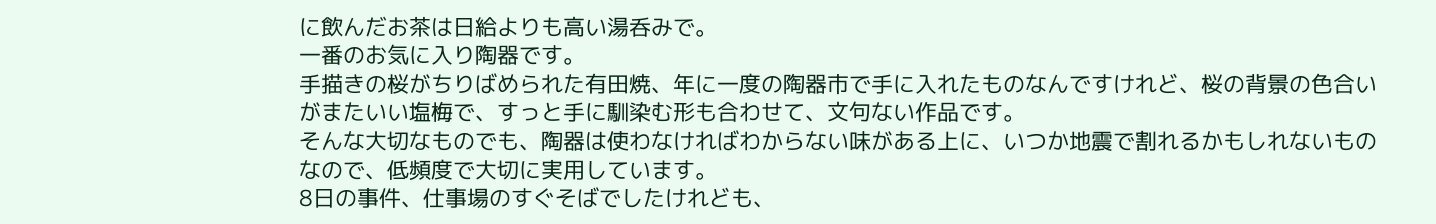に飲んだお茶は日給よりも高い湯呑みで。
一番のお気に入り陶器です。
手描きの桜がちりばめられた有田焼、年に一度の陶器市で手に入れたものなんですけれど、桜の背景の色合いがまたいい塩梅で、すっと手に馴染む形も合わせて、文句ない作品です。
そんな大切なものでも、陶器は使わなければわからない味がある上に、いつか地震で割れるかもしれないものなので、低頻度で大切に実用しています。
8日の事件、仕事場のすぐそばでしたけれども、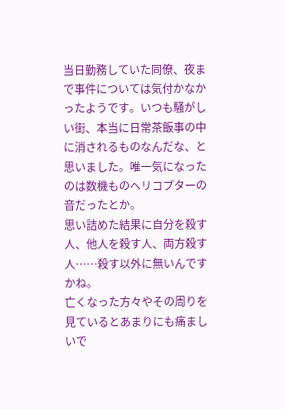当日勤務していた同僚、夜まで事件については気付かなかったようです。いつも騒がしい街、本当に日常茶飯事の中に消されるものなんだな、と思いました。唯一気になったのは数機ものヘリコプターの音だったとか。
思い詰めた結果に自分を殺す人、他人を殺す人、両方殺す人……殺す以外に無いんですかね。
亡くなった方々やその周りを見ているとあまりにも痛ましいで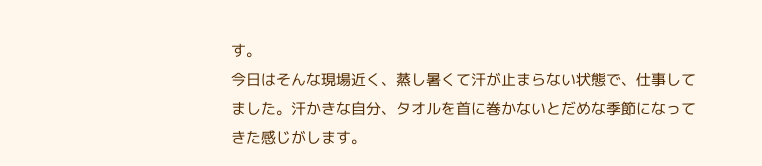す。
今日はそんな現場近く、蒸し暑くて汗が止まらない状態で、仕事してました。汗かきな自分、タオルを首に巻かないとだめな季節になってきた感じがします。